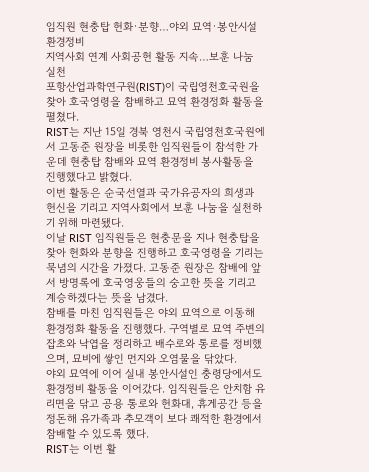임직원 현충탑 헌화·분향…야외 묘역·봉안시설 환경정비
지역사회 연계 사회공헌 활동 지속…보훈 나눔 실천
포항산업과학연구원(RIST)이 국립영천호국원을 찾아 호국영령을 참배하고 묘역 환경정화 활동을 펼쳤다.
RIST는 지난 15일 경북 영천시 국립영천호국원에서 고동준 원장을 비롯한 임직원들이 참석한 가운데 현충탑 참배와 묘역 환경정비 봉사활동을 진행했다고 밝혔다.
이번 활동은 순국선열과 국가유공자의 희생과 헌신을 기리고 지역사회에서 보훈 나눔을 실천하기 위해 마련됐다.
이날 RIST 임직원들은 현충문을 지나 현충탑을 찾아 헌화와 분향을 진행하고 호국영령을 기리는 묵념의 시간을 가졌다. 고동준 원장은 참배에 앞서 방명록에 호국영웅들의 숭고한 뜻을 기리고 계승하겠다는 뜻을 남겼다.
참배를 마친 임직원들은 야외 묘역으로 이동해 환경정화 활동을 진행했다. 구역별로 묘역 주변의 잡초와 낙엽을 정리하고 배수로와 통로를 정비했으며, 묘비에 쌓인 먼지와 오염물을 닦았다.
야외 묘역에 이어 실내 봉안시설인 충령당에서도 환경정비 활동을 이어갔다. 임직원들은 안치함 유리면을 닦고 공용 통로와 헌화대, 휴게공간 등을 정돈해 유가족과 추모객이 보다 쾌적한 환경에서 참배할 수 있도록 했다.
RIST는 이번 활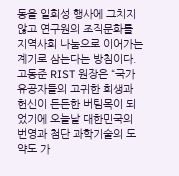동을 일회성 행사에 그치지 않고 연구원의 조직문화를 지역사회 나눔으로 이어가는 계기로 삼는다는 방침이다.
고동준 RIST 원장은 “국가유공자들의 고귀한 희생과 헌신이 든든한 버팀목이 되었기에 오늘날 대한민국의 번영과 첨단 과학기술의 도약도 가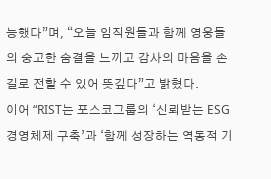능했다”며, “오늘 임직원들과 함께 영웅들의 숭고한 숨결을 느끼고 감사의 마음을 손길로 전할 수 있어 뜻깊다”고 밝혔다.
이어 “RIST는 포스코그룹의 ‘신뢰받는 ESG 경영체제 구축’과 ‘함께 성장하는 역동적 기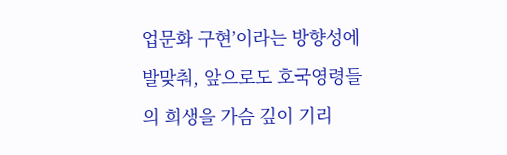업문화 구현’이라는 방향성에 발맞춰, 앞으로도 호국영령들의 희생을 가슴 깊이 기리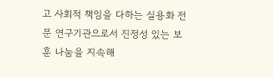고 사회적 책임을 다하는 실용화 전문 연구기관으로서 진정성 있는 보훈 나눔을 지속해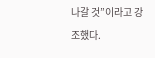나갈 것”이라고 강조했다.